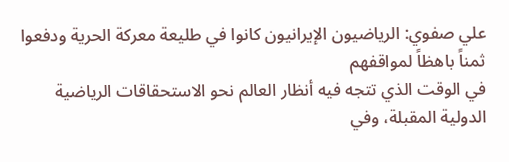علي صفوي: الرياضيون الإيرانيون كانوا في طليعة معركة الحرية ودفعوا ثمناً باهظاً لمواقفهم
في الوقت الذي تتجه فيه أنظار العالم نحو الاستحقاقات الرياضية الدولية المقبلة، وفي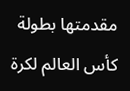مقدمتها بطولة كأس العالم لكرة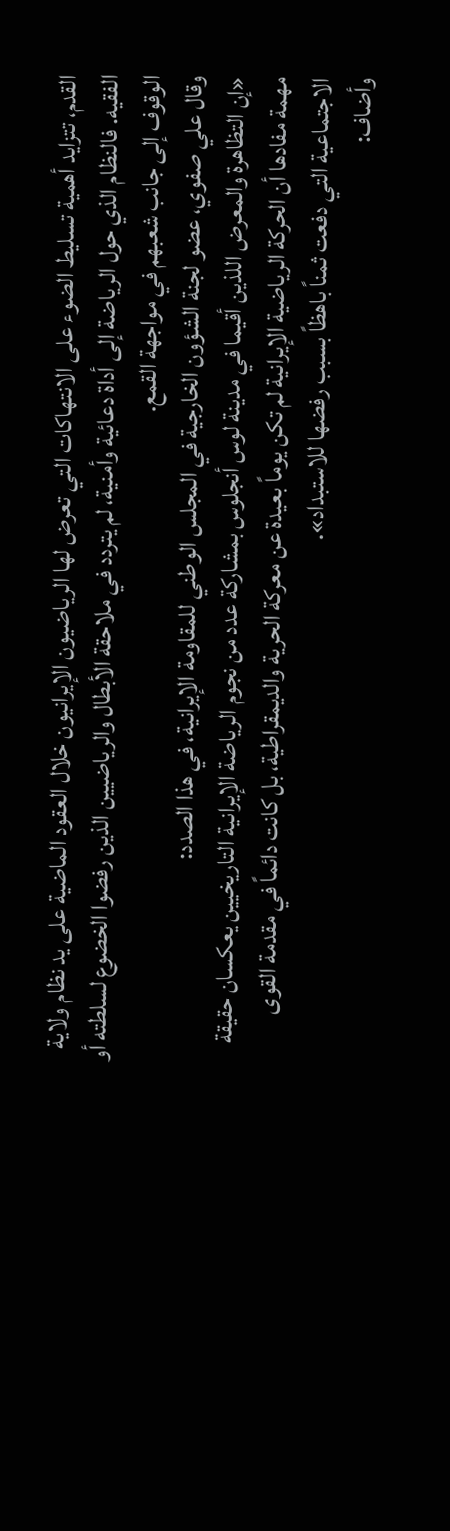القدم، تتزايد أهمية تسليط الضوء على الانتهاكات التي تعرض لها الرياضيون الإيرانيون خلال العقود الماضية على يد نظام ولاية الفقيه. فالنظام الذي حول الرياضة إلى أداة دعائية وأمنية، لم يتردد في ملاحقة الأبطال والرياضيين الذين رفضوا الخضوع لسلطته أو الوقوف إلى جانب شعبهم في مواجهة القمع.
وقال علي صفوي، عضو لجنة الشؤون الخارجية في المجلس الوطني للمقاومة الإيرانية، في هذا الصدد:
«إن التظاهرة والمعرض اللذين أقيما في مدينة لوس أنجلوس بمشاركة عدد من نجوم الرياضة الإيرانية التاريخيين يعكسان حقيقة مهمة مفادها أن الحركة الرياضية الإيرانية لم تكن يوماً بعيدة عن معركة الحرية والديمقراطية، بل كانت دائماً في مقدمة القوى الاجتماعية التي دفعت ثمناً باهظاً بسبب رفضها للاستبداد».
وأضاف: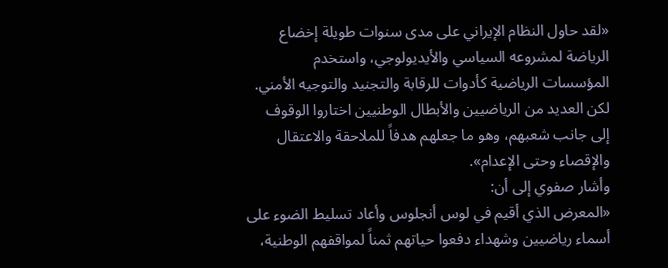«لقد حاول النظام الإيراني على مدى سنوات طويلة إخضاع الرياضة لمشروعه السياسي والأيديولوجي، واستخدم المؤسسات الرياضية كأدوات للرقابة والتجنيد والتوجيه الأمني. لكن العديد من الرياضيين والأبطال الوطنيين اختاروا الوقوف إلى جانب شعبهم، وهو ما جعلهم هدفاً للملاحقة والاعتقال والإقصاء وحتى الإعدام».
وأشار صفوي إلى أن:
«المعرض الذي أقيم في لوس أنجلوس وأعاد تسليط الضوء على أسماء رياضيين وشهداء دفعوا حياتهم ثمناً لمواقفهم الوطنية،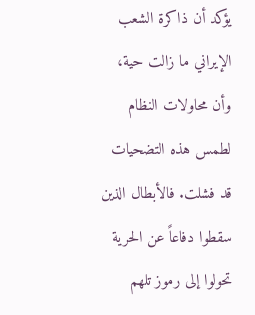يؤكد أن ذاكرة الشعب الإيراني ما زالت حية، وأن محاولات النظام لطمس هذه التضحيات قد فشلت. فالأبطال الذين سقطوا دفاعاً عن الحرية تحولوا إلى رموز تلهم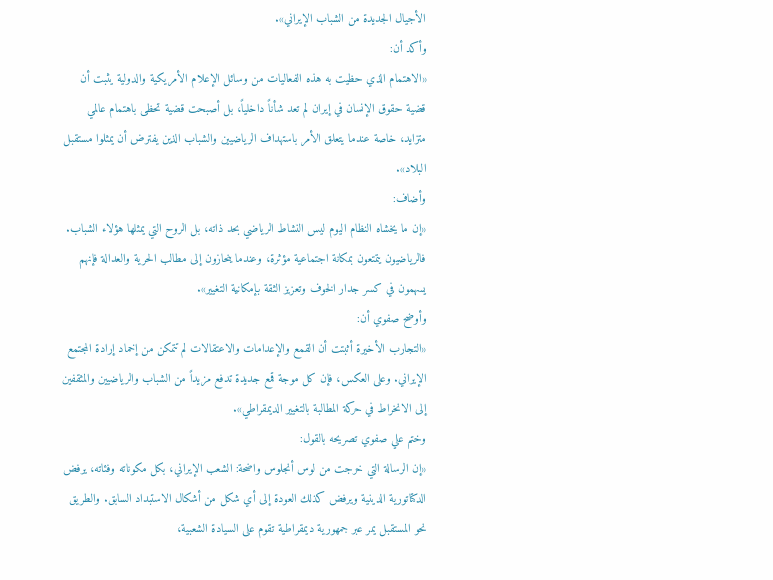الأجيال الجديدة من الشباب الإيراني».
وأكد أن:
«الاهتمام الذي حظيت به هذه الفعاليات من وسائل الإعلام الأمريكية والدولية يثبت أن قضية حقوق الإنسان في إيران لم تعد شأناً داخلياً، بل أصبحت قضية تحظى باهتمام عالمي متزايد، خاصة عندما يتعلق الأمر باستهداف الرياضيين والشباب الذين يفترض أن يمثلوا مستقبل البلاد».
وأضاف:
«إن ما يخشاه النظام اليوم ليس النشاط الرياضي بحد ذاته، بل الروح التي يمثلها هؤلاء الشباب. فالرياضيون يتمتعون بمكانة اجتماعية مؤثرة، وعندما ينحازون إلى مطالب الحرية والعدالة فإنهم يسهمون في كسر جدار الخوف وتعزيز الثقة بإمكانية التغيير».
وأوضح صفوي أن:
«التجارب الأخيرة أثبتت أن القمع والإعدامات والاعتقالات لم تتمكن من إخماد إرادة المجتمع الإيراني. وعلى العكس، فإن كل موجة قمع جديدة تدفع مزيداً من الشباب والرياضيين والمثقفين إلى الانخراط في حركة المطالبة بالتغيير الديمقراطي».
وختم علي صفوي تصريحه بالقول:
«إن الرسالة التي خرجت من لوس أنجلوس واضحة: الشعب الإيراني، بكل مكوناته وفئاته، يرفض الدكتاتورية الدينية ويرفض كذلك العودة إلى أي شكل من أشكال الاستبداد السابق. والطريق نحو المستقبل يمر عبر جمهورية ديمقراطية تقوم على السيادة الشعبية،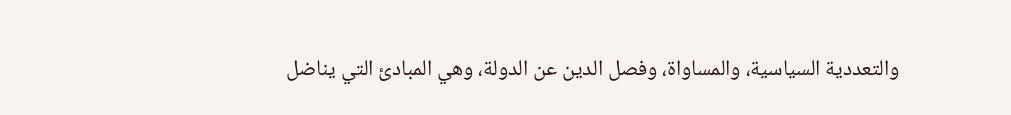والتعددية السياسية، والمساواة، وفصل الدين عن الدولة، وهي المبادئ التي يناضل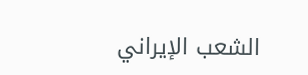الشعب الإيراني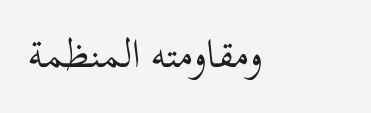ومقاومته المنظمة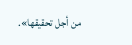من أجل تحقيقها».